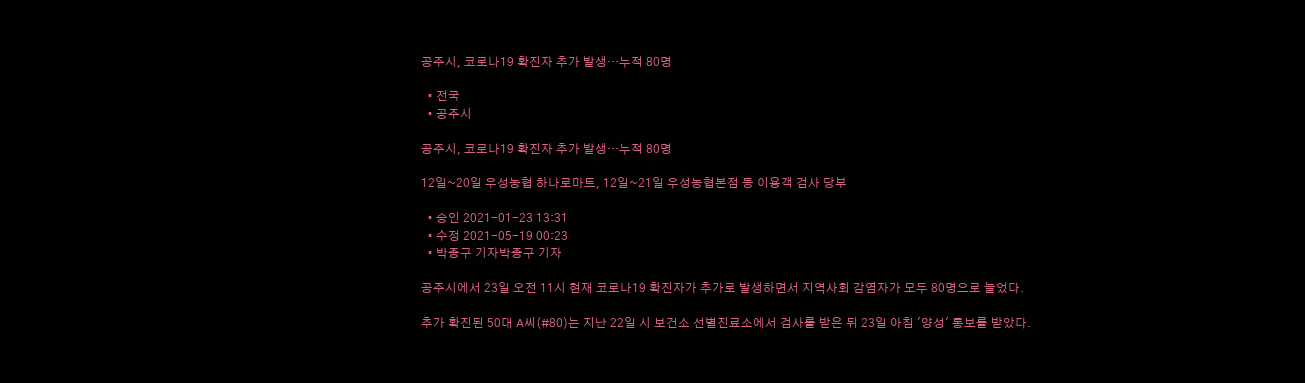공주시, 코로나19 확진자 추가 발생…누적 80명

  • 전국
  • 공주시

공주시, 코로나19 확진자 추가 발생…누적 80명

12일~20일 우성농협 하나로마트, 12일~21일 우성농협본점 등 이용객 검사 당부

  • 승인 2021-01-23 13:31
  • 수정 2021-05-19 00:23
  • 박종구 기자박종구 기자

공주시에서 23일 오전 11시 현재 코로나19 확진자가 추가로 발생하면서 지역사회 감염자가 모두 80명으로 늘었다.

추가 확진된 50대 A씨(#80)는 지난 22일 시 보건소 선별진료소에서 검사를 받은 뒤 23일 아침 '양성' 통보를 받았다.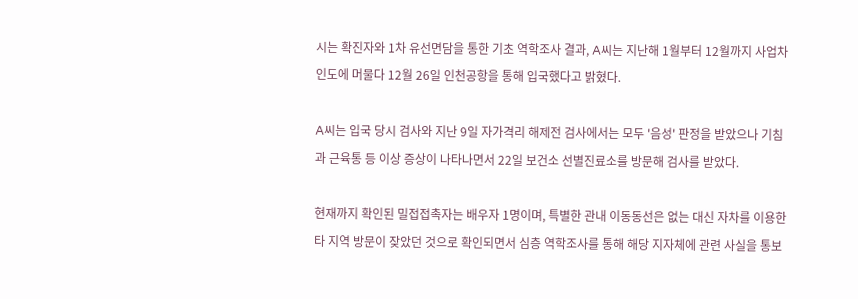시는 확진자와 1차 유선면담을 통한 기초 역학조사 결과, A씨는 지난해 1월부터 12월까지 사업차 인도에 머물다 12월 26일 인천공항을 통해 입국했다고 밝혔다.

A씨는 입국 당시 검사와 지난 9일 자가격리 해제전 검사에서는 모두 '음성' 판정을 받았으나 기침과 근육통 등 이상 증상이 나타나면서 22일 보건소 선별진료소를 방문해 검사를 받았다.

현재까지 확인된 밀접접촉자는 배우자 1명이며, 특별한 관내 이동동선은 없는 대신 자차를 이용한 타 지역 방문이 잦았던 것으로 확인되면서 심층 역학조사를 통해 해당 지자체에 관련 사실을 통보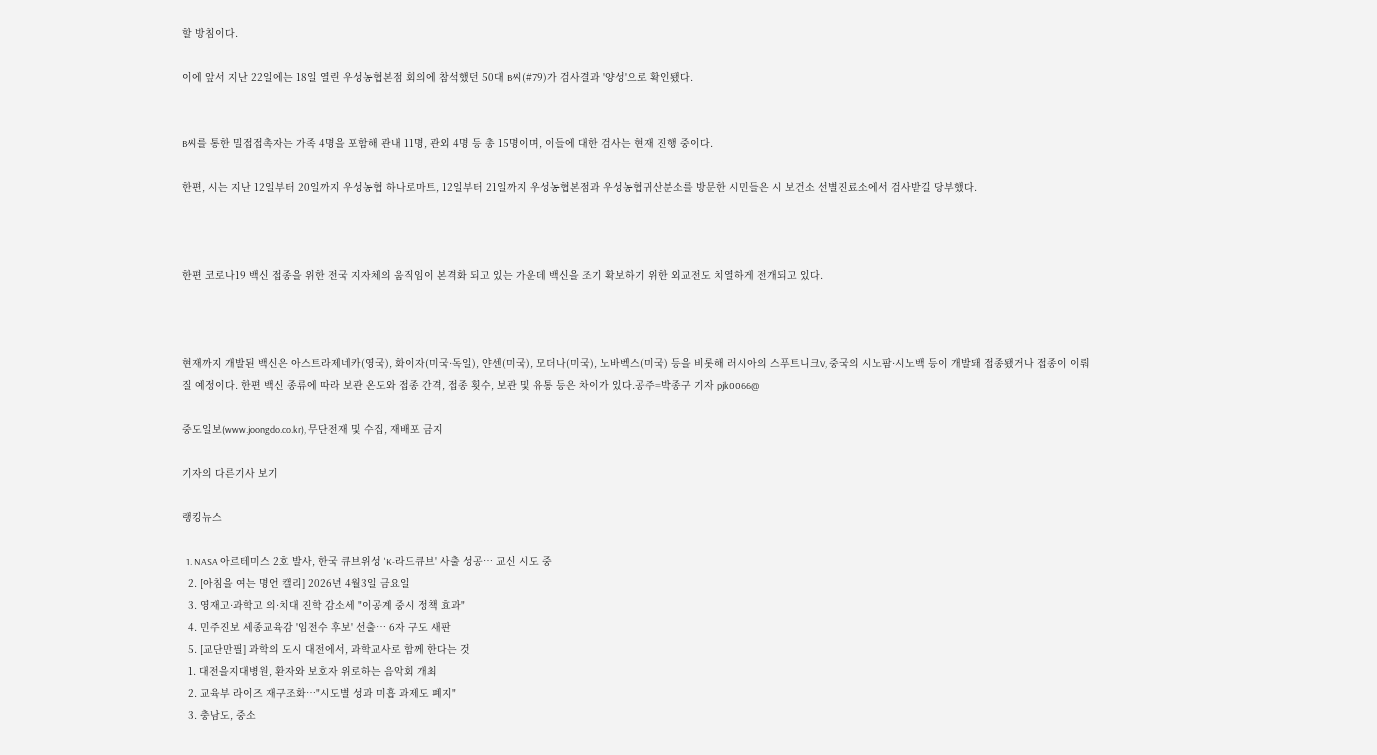할 방침이다.

이에 앞서 지난 22일에는 18일 열린 우성농협본점 회의에 참석했던 50대 B씨(#79)가 검사결과 '양성'으로 확인됐다.


B씨를 통한 밀접접촉자는 가족 4명을 포함해 관내 11명, 관외 4명 등 총 15명이며, 이들에 대한 검사는 현재 진행 중이다.

한편, 시는 지난 12일부터 20일까지 우성농협 하나로마트, 12일부터 21일까지 우성농협본점과 우성농협귀산분소를 방문한 시민들은 시 보건소 선별진료소에서 검사받길 당부했다.



한편 코로나19 백신 접종을 위한 전국 지자체의 움직임이 본격화 되고 있는 가운데 백신을 조기 확보하기 위한 외교전도 치열하게 전개되고 있다.



현재까지 개발된 백신은 아스트라제네카(영국), 화이자(미국·독일), 얀센(미국), 모더나(미국), 노바벡스(미국) 등을 비롯해 러시아의 스푸트니크V, 중국의 시노팜·시노백 등이 개발돼 접종됐거나 접종이 이뤄질 예정이다. 한편 백신 종류에 따라 보관 온도와 접종 간격, 접종 횟수, 보관 및 유통 등은 차이가 있다.공주=박종구 기자 pjk0066@

중도일보(www.joongdo.co.kr), 무단전재 및 수집, 재배포 금지

기자의 다른기사 보기

랭킹뉴스

  1. NASA 아르테미스 2호 발사, 한국 큐브위성 'K-라드큐브' 사출 성공… 교신 시도 중
  2. [아침을 여는 명언 캘리] 2026년 4월3일 금요일
  3. 영재고·과학고 의·치대 진학 감소세 "이공계 중시 정책 효과"
  4. 민주진보 세종교육감 '임전수 후보' 선출… 6자 구도 새판
  5. [교단만필] 과학의 도시 대전에서, 과학교사로 함께 한다는 것
  1. 대전을지대병원, 환자와 보호자 위로하는 음악회 개최
  2. 교육부 라이즈 재구조화…"시도별 성과 미흡 과제도 폐지"
  3. 충남도, 중소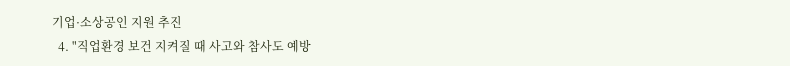기업·소상공인 지원 추진
  4. "직업환경 보건 지켜질 때 사고와 참사도 예방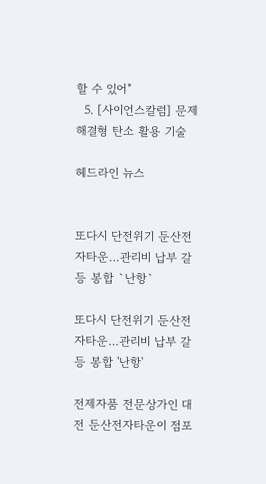할 수 있어"
  5. [사이언스칼럼] 문제해결형 탄소 활용 기술

헤드라인 뉴스


또다시 단전위기 둔산전자타운…관리비 납부 갈등 봉합 `난항`

또다시 단전위기 둔산전자타운…관리비 납부 갈등 봉합 '난항'

전제자품 전문상가인 대전 둔산전자타운이 점포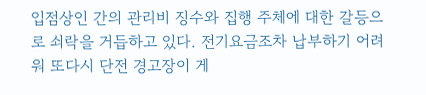입점상인 간의 관리비 징수와 집행 주체에 대한 갈등으로 쇠락을 거듭하고 있다. 전기요금조차 납부하기 어려워 또다시 단전 경고장이 게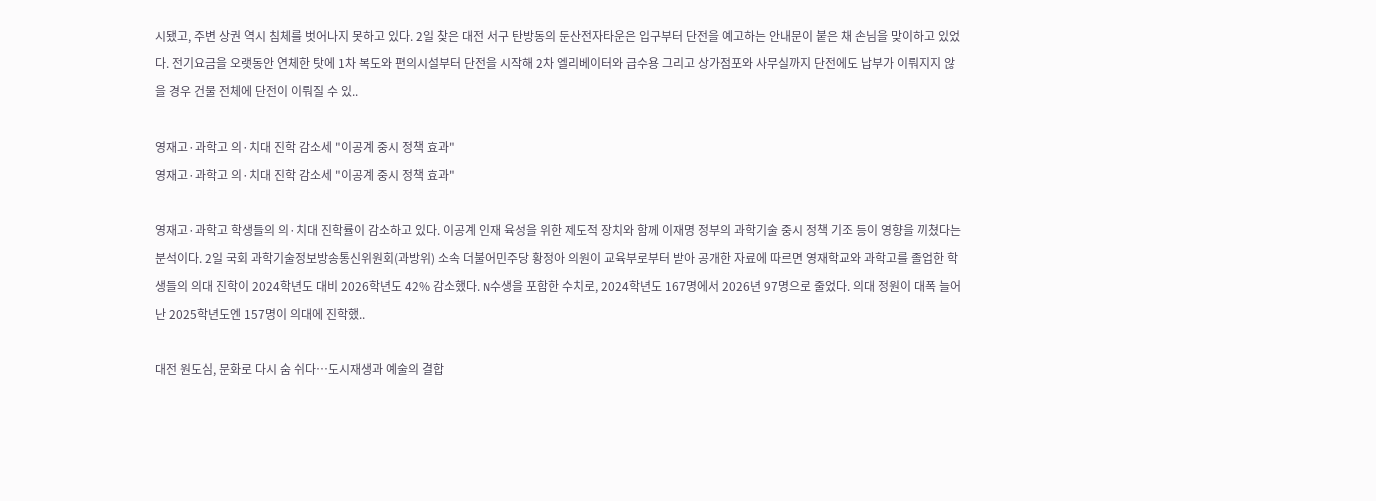시됐고, 주변 상권 역시 침체를 벗어나지 못하고 있다. 2일 찾은 대전 서구 탄방동의 둔산전자타운은 입구부터 단전을 예고하는 안내문이 붙은 채 손님을 맞이하고 있었다. 전기요금을 오랫동안 연체한 탓에 1차 복도와 편의시설부터 단전을 시작해 2차 엘리베이터와 급수용 그리고 상가점포와 사무실까지 단전에도 납부가 이뤄지지 않을 경우 건물 전체에 단전이 이뤄질 수 있..

영재고·과학고 의·치대 진학 감소세 "이공계 중시 정책 효과"
영재고·과학고 의·치대 진학 감소세 "이공계 중시 정책 효과"

영재고·과학고 학생들의 의·치대 진학률이 감소하고 있다. 이공계 인재 육성을 위한 제도적 장치와 함께 이재명 정부의 과학기술 중시 정책 기조 등이 영향을 끼쳤다는 분석이다. 2일 국회 과학기술정보방송통신위원회(과방위) 소속 더불어민주당 황정아 의원이 교육부로부터 받아 공개한 자료에 따르면 영재학교와 과학고를 졸업한 학생들의 의대 진학이 2024학년도 대비 2026학년도 42% 감소했다. N수생을 포함한 수치로, 2024학년도 167명에서 2026년 97명으로 줄었다. 의대 정원이 대폭 늘어난 2025학년도엔 157명이 의대에 진학했..

대전 원도심, 문화로 다시 숨 쉬다…도시재생과 예술의 결합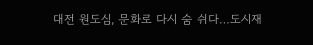대전 원도심, 문화로 다시 숨 쉬다…도시재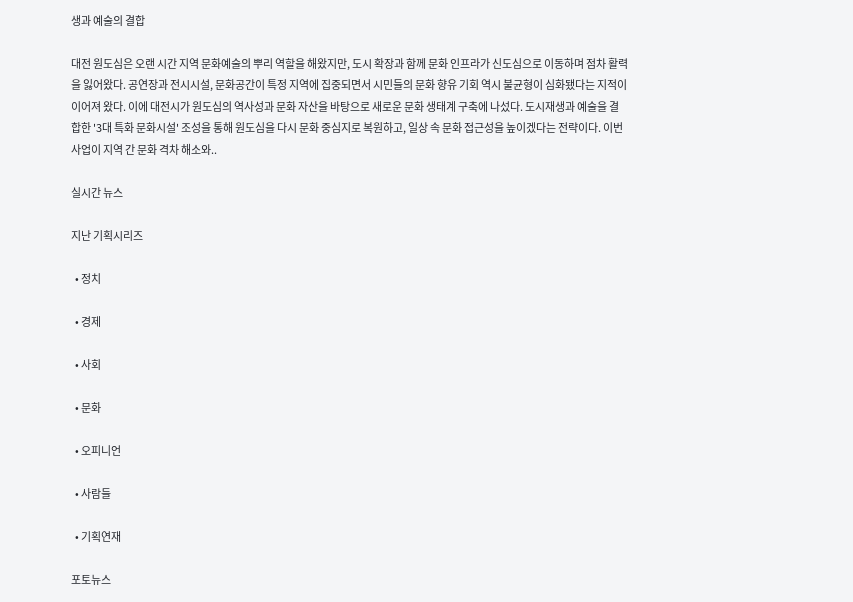생과 예술의 결합

대전 원도심은 오랜 시간 지역 문화예술의 뿌리 역할을 해왔지만, 도시 확장과 함께 문화 인프라가 신도심으로 이동하며 점차 활력을 잃어왔다. 공연장과 전시시설, 문화공간이 특정 지역에 집중되면서 시민들의 문화 향유 기회 역시 불균형이 심화됐다는 지적이 이어져 왔다. 이에 대전시가 원도심의 역사성과 문화 자산을 바탕으로 새로운 문화 생태계 구축에 나섰다. 도시재생과 예술을 결합한 '3대 특화 문화시설' 조성을 통해 원도심을 다시 문화 중심지로 복원하고, 일상 속 문화 접근성을 높이겠다는 전략이다. 이번 사업이 지역 간 문화 격차 해소와..

실시간 뉴스

지난 기획시리즈

  • 정치

  • 경제

  • 사회

  • 문화

  • 오피니언

  • 사람들

  • 기획연재

포토뉴스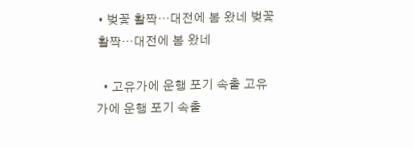• 벚꽃 활짝…대전에 봄 왔네 벚꽃 활짝…대전에 봄 왔네

  • 고유가에 운행 포기 속출 고유가에 운행 포기 속출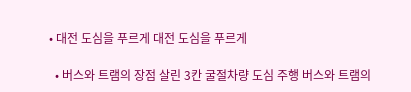• 대전 도심을 푸르게 대전 도심을 푸르게

  • 버스와 트램의 장점 살린 3칸 굴절차량 도심 주행 버스와 트램의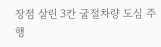장점 살린 3칸 굴절차량 도심 주행